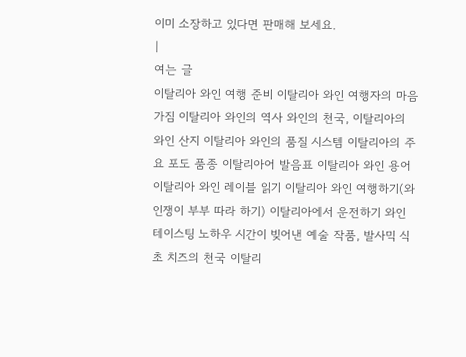이미 소장하고 있다면 판매해 보세요.
|
여는 글
이탈리아 와인 여행 준비 이탈리아 와인 여행자의 마음가짐 이탈리아 와인의 역사 와인의 천국, 이탈리아의 와인 산지 이탈리아 와인의 품질 시스템 이탈리아의 주요 포도 품종 이탈리아어 발음표 이탈리아 와인 용어 이탈리아 와인 레이블 읽기 이탈리아 와인 여행하기(와인쟁이 부부 따라 하기) 이탈리아에서 운전하기 와인 테이스팅 노하우 시간이 빚어낸 예술 작품, 발사믹 식초 치즈의 천국 이탈리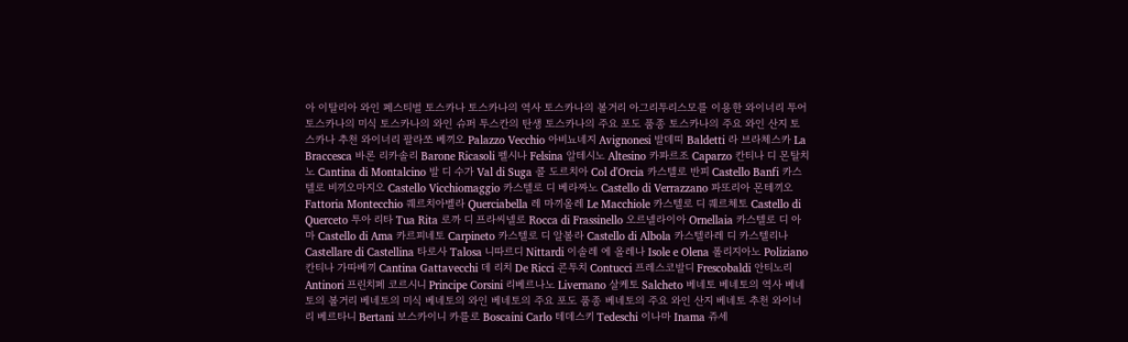아 이탈리아 와인 페스티벌 토스카나 토스카나의 역사 토스카나의 볼거리 아그리투리스모를 이용한 와이너리 투어 토스카나의 미식 토스카나의 와인 슈퍼 투스칸의 탄생 토스카나의 주요 포도 품종 토스카나의 주요 와인 산지 토스카나 추천 와이너리 팔라쪼 베끼오 Palazzo Vecchio 아비뇨네지 Avignonesi 발데띠 Baldetti 라 브라체스카 La Braccesca 바론 리카솔리 Barone Ricasoli 펠시나 Felsina 알테시노 Altesino 카파르조 Caparzo 칸티나 디 몬탈치노 Cantina di Montalcino 발 디 수가 Val di Suga 콜 도르치아 Col d'Orcia 카스텔로 반피 Castello Banfi 카스텔로 비끼오마지오 Castello Vicchiomaggio 카스텔로 디 베라짜노 Castello di Verrazzano 파또리아 몬테끼오 Fattoria Montecchio 퀘르치아벨라 Querciabella 레 마끼올레 Le Macchiole 카스텔로 디 퀘르체토 Castello di Querceto 투아 리타 Tua Rita 로까 디 프라씨넬로 Rocca di Frassinello 오르넬라이아 Ornellaia 카스텔로 디 아마 Castello di Ama 카르피네토 Carpineto 카스텔로 디 알볼라 Castello di Albola 카스텔라레 디 카스텔리나 Castellare di Castellina 타로사 Talosa 니따르디 Nittardi 이솔레 에 올레나 Isole e Olena 폴리지아노 Poliziano 칸티나 가따베끼 Cantina Gattavecchi 데 리치 De Ricci 콘투치 Contucci 프레스코발디 Frescobaldi 안티노리 Antinori 프린치페 코르시니 Principe Corsini 리베르나노 Livernano 살케토 Salcheto 베네토 베네토의 역사 베네토의 볼거리 베네토의 미식 베네토의 와인 베네토의 주요 포도 품종 베네토의 주요 와인 산지 베네토 추천 와이너리 베르타니 Bertani 보스카이니 카를로 Boscaini Carlo 테데스키 Tedeschi 이나마 Inama 쥬세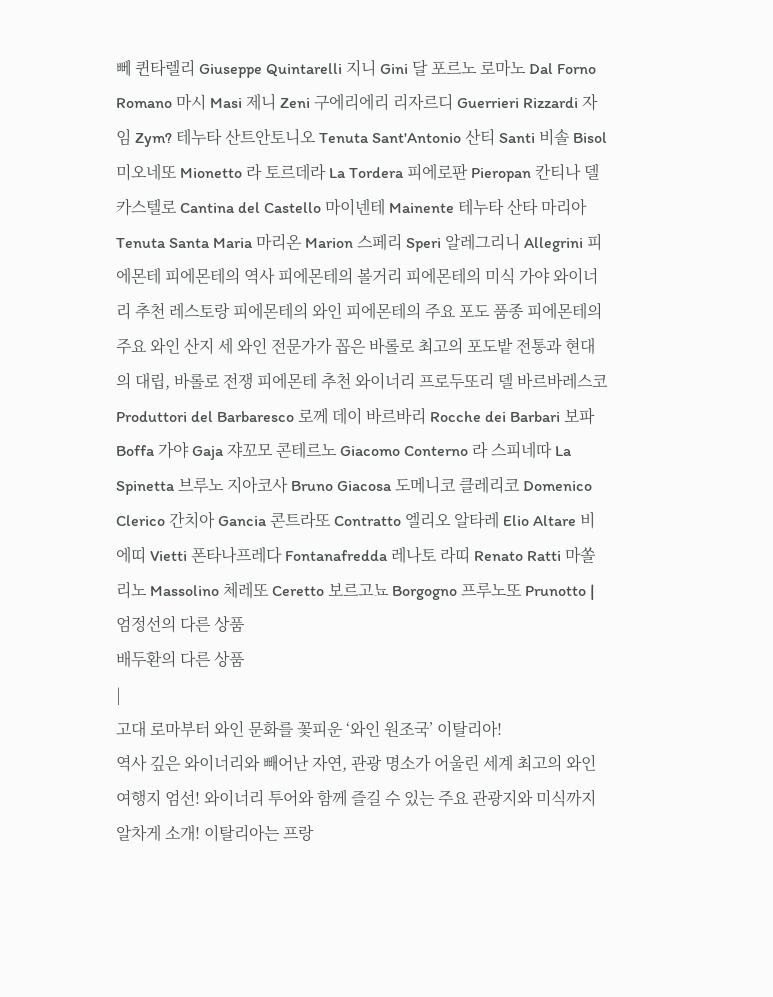뻬 퀸타렐리 Giuseppe Quintarelli 지니 Gini 달 포르노 로마노 Dal Forno Romano 마시 Masi 제니 Zeni 구에리에리 리자르디 Guerrieri Rizzardi 자임 Zym? 테누타 산트안토니오 Tenuta Sant'Antonio 산티 Santi 비솔 Bisol 미오네또 Mionetto 라 토르데라 La Tordera 피에로판 Pieropan 칸티나 델 카스텔로 Cantina del Castello 마이넨테 Mainente 테누타 산타 마리아 Tenuta Santa Maria 마리온 Marion 스페리 Speri 알레그리니 Allegrini 피에몬테 피에몬테의 역사 피에몬테의 볼거리 피에몬테의 미식 가야 와이너리 추천 레스토랑 피에몬테의 와인 피에몬테의 주요 포도 품종 피에몬테의 주요 와인 산지 세 와인 전문가가 꼽은 바롤로 최고의 포도밭 전통과 현대의 대립, 바롤로 전쟁 피에몬테 추천 와이너리 프로두또리 델 바르바레스코 Produttori del Barbaresco 로께 데이 바르바리 Rocche dei Barbari 보파 Boffa 가야 Gaja 쟈꼬모 콘테르노 Giacomo Conterno 라 스피네따 La Spinetta 브루노 지아코사 Bruno Giacosa 도메니코 클레리코 Domenico Clerico 간치아 Gancia 콘트라또 Contratto 엘리오 알타레 Elio Altare 비에띠 Vietti 폰타나프레다 Fontanafredda 레나토 라띠 Renato Ratti 마쏠리노 Massolino 체레또 Ceretto 보르고뇨 Borgogno 프루노또 Prunotto |
엄정선의 다른 상품
배두환의 다른 상품
|
고대 로마부터 와인 문화를 꽃피운 ‘와인 원조국’ 이탈리아!
역사 깊은 와이너리와 빼어난 자연, 관광 명소가 어울린 세계 최고의 와인 여행지 엄선! 와이너리 투어와 함께 즐길 수 있는 주요 관광지와 미식까지 알차게 소개! 이탈리아는 프랑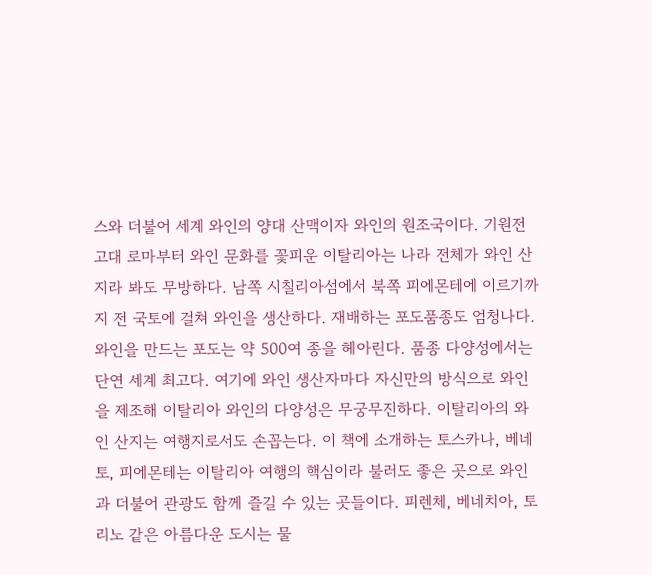스와 더불어 세계 와인의 양대 산맥이자 와인의 원조국이다. 기원전 고대 로마부터 와인 문화를 꽃피운 이탈리아는 나라 전체가 와인 산지라 봐도 무방하다. 남쪽 시칠리아섬에서 북쪽 피에몬테에 이르기까지 전 국토에 걸쳐 와인을 생산하다. 재배하는 포도품종도 엄청나다. 와인을 만드는 포도는 약 500여 종을 헤아린다. 품종 다양성에서는 단연 세계 최고다. 여기에 와인 생산자마다 자신만의 방식으로 와인을 제조해 이탈리아 와인의 다양성은 무궁무진하다. 이탈리아의 와인 산지는 여행지로서도 손꼽는다. 이 책에 소개하는 토스카나, 베네토, 피에몬테는 이탈리아 여행의 핵심이라 불러도 좋은 곳으로 와인과 더불어 관광도 함께 즐길 수 있는 곳들이다. 피렌체, 베네치아, 토리노 같은 아름다운 도시는 물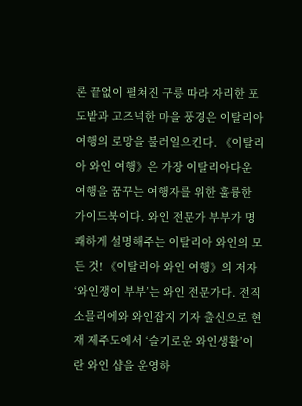론 끝없이 펼쳐진 구릉 따라 자리한 포도밭과 고즈넉한 마을 풍경은 이탈리아 여행의 로망을 불러일으킨다. 《이탈리아 와인 여행》은 가장 이탈리아다운 여행을 꿈꾸는 여행자를 위한 훌륭한 가이드북이다. 와인 전문가 부부가 명쾌하게 설명해주는 이탈리아 와인의 모든 것! 《이탈리아 와인 여행》의 저자 ‘와인쟁이 부부’는 와인 전문가다. 전직 소믈리에와 와인잡지 기자 출신으로 현재 제주도에서 ‘슬기로운 와인생활’이란 와인 샵을 운영하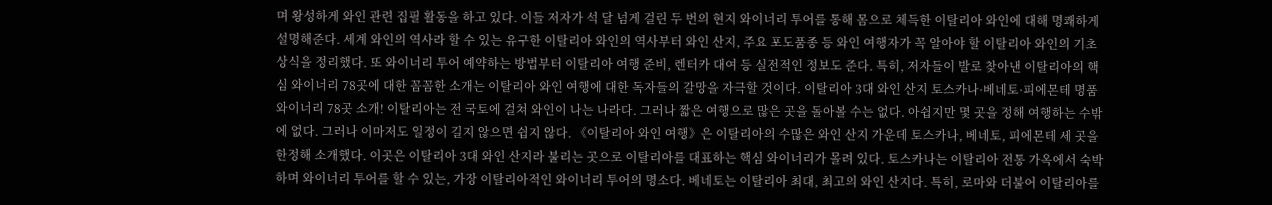며 왕성하게 와인 관련 집필 활동을 하고 있다. 이들 저자가 석 달 넘게 걸린 두 번의 현지 와이너리 투어를 통해 몸으로 체득한 이탈리아 와인에 대해 명쾌하게 설명해준다. 세계 와인의 역사라 할 수 있는 유구한 이탈리아 와인의 역사부터 와인 산지, 주요 포도품종 등 와인 여행자가 꼭 알아야 할 이탈리아 와인의 기초상식을 정리했다. 또 와이너리 투어 예약하는 방법부터 이탈리아 여행 준비, 렌터카 대여 등 실전적인 정보도 준다. 특히, 저자들이 발로 찾아낸 이탈리아의 핵심 와이너리 78곳에 대한 꼼꼼한 소개는 이탈리아 와인 여행에 대한 독자들의 갈망을 자극할 것이다. 이탈리아 3대 와인 산지 토스카나·베네토·피에몬테 명품 와이너리 78곳 소개! 이탈리아는 전 국토에 걸쳐 와인이 나는 나라다. 그러나 짧은 여행으로 많은 곳을 돌아볼 수는 없다. 아쉽지만 몇 곳을 정해 여행하는 수밖에 없다. 그러나 이마저도 일정이 길지 않으면 쉽지 않다. 《이탈리아 와인 여행》은 이탈리아의 수많은 와인 산지 가운데 토스카나, 베네토, 피에몬테 세 곳을 한정해 소개했다. 이곳은 이탈리아 3대 와인 산지라 불리는 곳으로 이탈리아를 대표하는 핵심 와이너리가 몰려 있다. 토스카나는 이탈리아 전통 가옥에서 숙박하며 와이너리 투어를 할 수 있는, 가장 이탈리아적인 와이너리 투어의 명소다. 베네토는 이탈리아 최대, 최고의 와인 산지다. 특히, 로마와 더불어 이탈리아를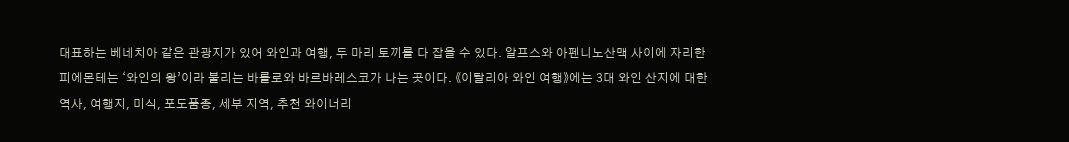대표하는 베네치아 같은 관광지가 있어 와인과 여행, 두 마리 토끼를 다 잡을 수 있다. 알프스와 아펜니노산맥 사이에 자리한 피에몬테는 ‘와인의 왕’이라 불리는 바롤로와 바르바레스코가 나는 곳이다. 《이탈리아 와인 여행》에는 3대 와인 산지에 대한 역사, 여행지, 미식, 포도품종, 세부 지역, 추천 와이너리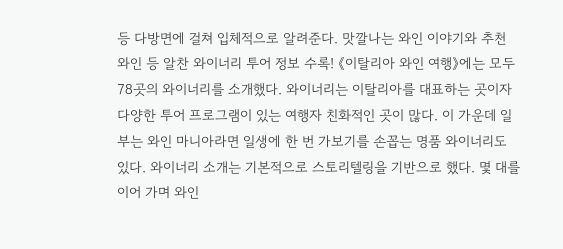등 다방면에 걸쳐 입체적으로 알려준다. 맛깔나는 와인 이야기와 추천 와인 등 알찬 와이너리 투어 정보 수록! 《이탈리아 와인 여행》에는 모두 78곳의 와이너리를 소개했다. 와이너리는 이탈리아를 대표하는 곳이자 다양한 투어 프로그램이 있는 여행자 친화적인 곳이 많다. 이 가운데 일부는 와인 마니아라면 일생에 한 번 가보기를 손꼽는 명품 와이너리도 있다. 와이너리 소개는 기본적으로 스토리텔링을 기반으로 했다. 몇 대를 이어 가며 와인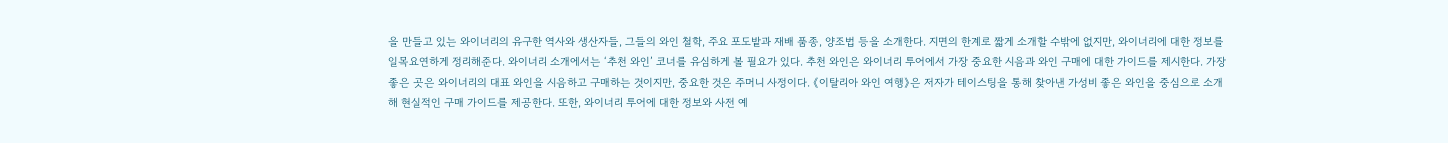을 만들고 있는 와이너리의 유구한 역사와 생산자들, 그들의 와인 철학, 주요 포도밭과 재배 품종, 양조법 등을 소개한다. 지면의 한계로 짧게 소개할 수밖에 없지만, 와이너리에 대한 정보를 일목요연하게 정리해준다. 와이너리 소개에서는 ‘추천 와인’ 코너를 유심하게 볼 필요가 있다. 추천 와인은 와이너리 투어에서 가장 중요한 시음과 와인 구매에 대한 가이드를 제시한다. 가장 좋은 곳은 와이너리의 대표 와인을 시음하고 구매하는 것이지만, 중요한 것은 주머니 사정이다. 《이탈리아 와인 여행》은 저자가 테이스팅을 통해 찾아낸 가성비 좋은 와인을 중심으로 소개해 현실적인 구매 가이드를 제공한다. 또한, 와이너리 투어에 대한 정보와 사전 예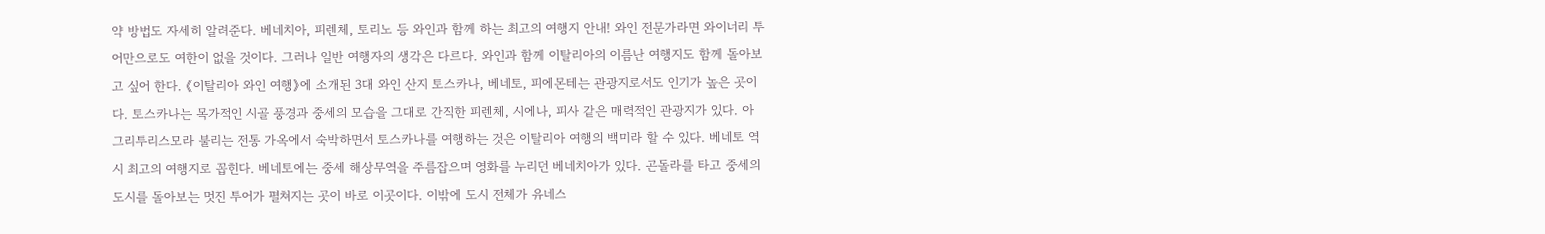약 방법도 자세히 알려준다. 베네치아, 피렌체, 토리노 등 와인과 함께 하는 최고의 여행지 안내! 와인 전문가라면 와이너리 투어만으로도 여한이 없을 것이다. 그러나 일반 여행자의 생각은 다르다. 와인과 함께 이탈리아의 이름난 여행지도 함께 돌아보고 싶어 한다. 《이탈리아 와인 여행》에 소개된 3대 와인 산지 토스카나, 베네토, 피에몬테는 관광지로서도 인기가 높은 곳이다. 토스카나는 목가적인 시골 풍경과 중세의 모습을 그대로 간직한 피렌체, 시에나, 피사 같은 매력적인 관광지가 있다. 아그리투리스모라 불리는 전통 가옥에서 숙박하면서 토스카나를 여행하는 것은 이탈리아 여행의 백미라 할 수 있다. 베네토 역시 최고의 여행지로 꼽힌다. 베네토에는 중세 해상무역을 주름잡으며 영화를 누리던 베네치아가 있다. 곤돌라를 타고 중세의 도시를 돌아보는 멋진 투어가 펼쳐지는 곳이 바로 이곳이다. 이밖에 도시 전체가 유네스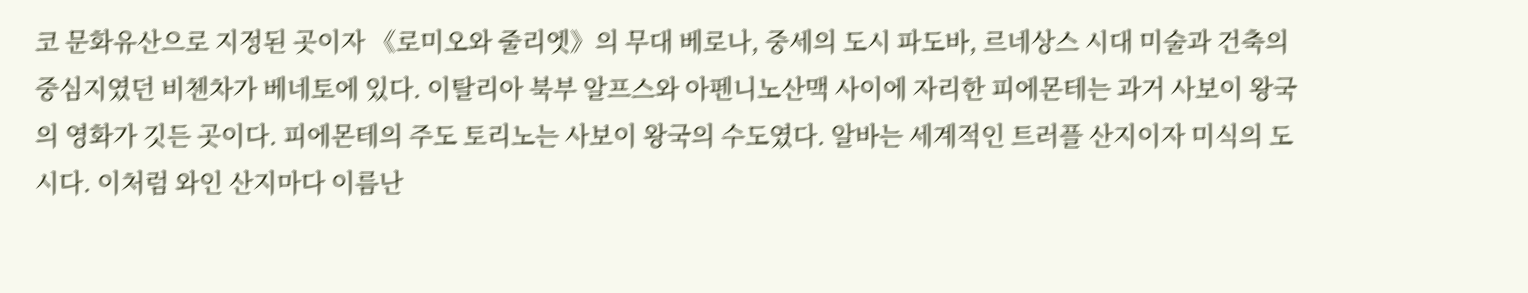코 문화유산으로 지정된 곳이자 《로미오와 줄리엣》의 무대 베로나, 중세의 도시 파도바, 르네상스 시대 미술과 건축의 중심지였던 비첸차가 베네토에 있다. 이탈리아 북부 알프스와 아펜니노산맥 사이에 자리한 피에몬테는 과거 사보이 왕국의 영화가 깃든 곳이다. 피에몬테의 주도 토리노는 사보이 왕국의 수도였다. 알바는 세계적인 트러플 산지이자 미식의 도시다. 이처럼 와인 산지마다 이름난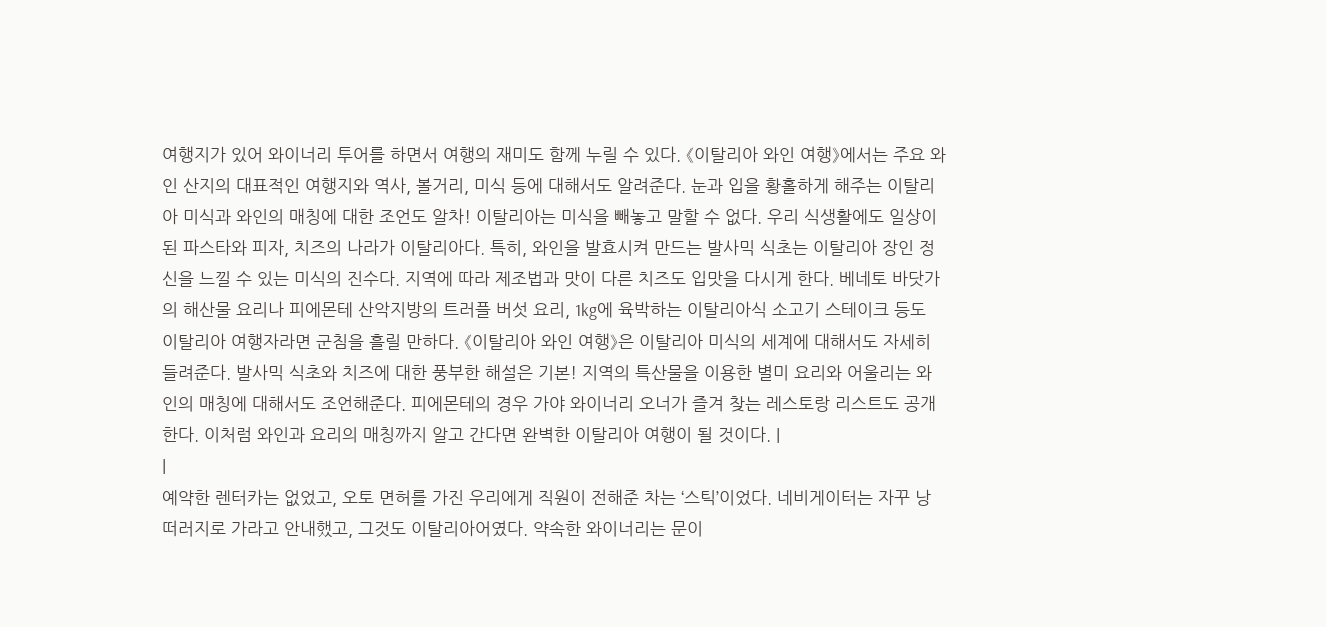여행지가 있어 와이너리 투어를 하면서 여행의 재미도 함께 누릴 수 있다. 《이탈리아 와인 여행》에서는 주요 와인 산지의 대표적인 여행지와 역사, 볼거리, 미식 등에 대해서도 알려준다. 눈과 입을 황홀하게 해주는 이탈리아 미식과 와인의 매칭에 대한 조언도 알차! 이탈리아는 미식을 빼놓고 말할 수 없다. 우리 식생활에도 일상이 된 파스타와 피자, 치즈의 나라가 이탈리아다. 특히, 와인을 발효시켜 만드는 발사믹 식초는 이탈리아 장인 정신을 느낄 수 있는 미식의 진수다. 지역에 따라 제조법과 맛이 다른 치즈도 입맛을 다시게 한다. 베네토 바닷가의 해산물 요리나 피에몬테 산악지방의 트러플 버섯 요리, 1kg에 육박하는 이탈리아식 소고기 스테이크 등도 이탈리아 여행자라면 군침을 흘릴 만하다. 《이탈리아 와인 여행》은 이탈리아 미식의 세계에 대해서도 자세히 들려준다. 발사믹 식초와 치즈에 대한 풍부한 해설은 기본! 지역의 특산물을 이용한 별미 요리와 어울리는 와인의 매칭에 대해서도 조언해준다. 피에몬테의 경우 가야 와이너리 오너가 즐겨 찾는 레스토랑 리스트도 공개한다. 이처럼 와인과 요리의 매칭까지 알고 간다면 완벽한 이탈리아 여행이 될 것이다. |
|
예약한 렌터카는 없었고, 오토 면허를 가진 우리에게 직원이 전해준 차는 ‘스틱’이었다. 네비게이터는 자꾸 낭떠러지로 가라고 안내했고, 그것도 이탈리아어였다. 약속한 와이너리는 문이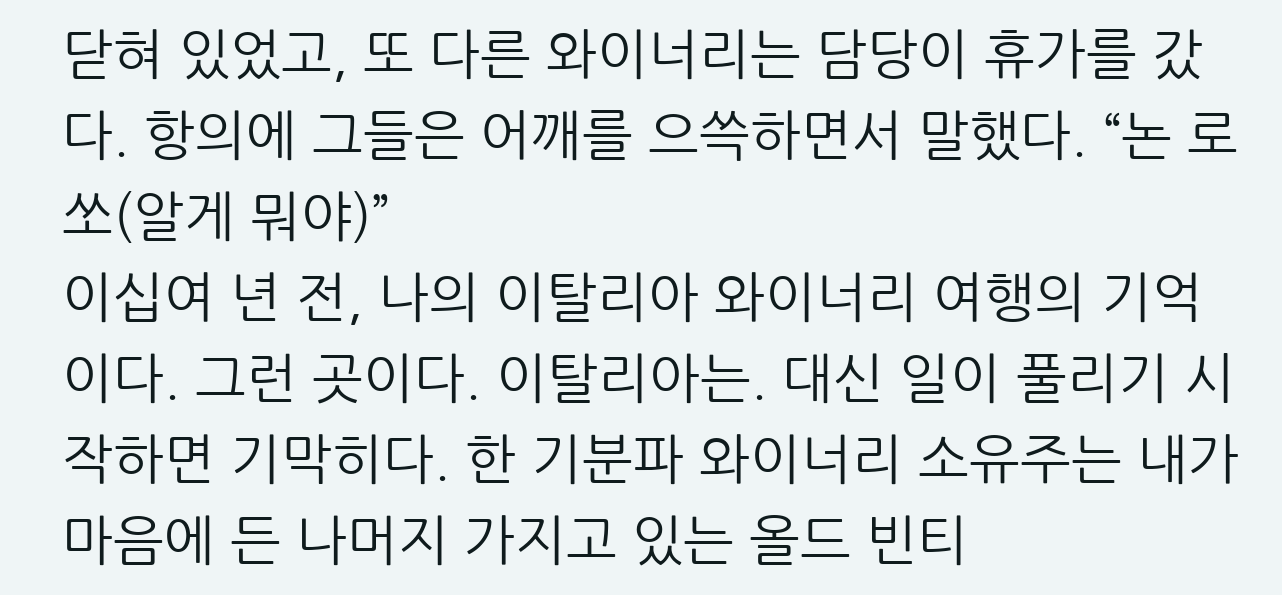닫혀 있었고, 또 다른 와이너리는 담당이 휴가를 갔다. 항의에 그들은 어깨를 으쓱하면서 말했다. “논 로 쏘(알게 뭐야)”
이십여 년 전, 나의 이탈리아 와이너리 여행의 기억이다. 그런 곳이다. 이탈리아는. 대신 일이 풀리기 시작하면 기막히다. 한 기분파 와이너리 소유주는 내가 마음에 든 나머지 가지고 있는 올드 빈티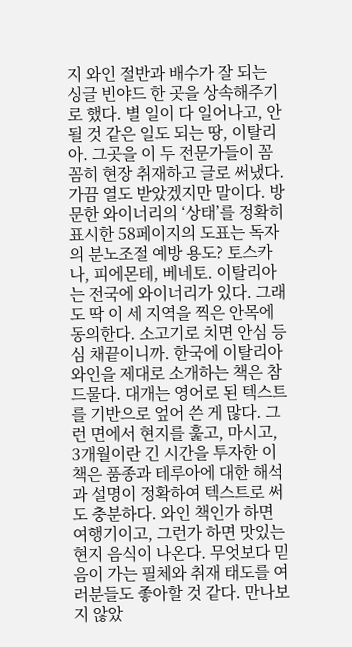지 와인 절반과 배수가 잘 되는 싱글 빈야드 한 곳을 상속해주기로 했다. 별 일이 다 일어나고, 안 될 것 같은 일도 되는 땅, 이탈리아. 그곳을 이 두 전문가들이 꼼꼼히 현장 취재하고 글로 써냈다. 가끔 열도 받았겠지만 말이다. 방문한 와이너리의 ‘상태’를 정확히 표시한 58페이지의 도표는 독자의 분노조절 예방 용도? 토스카나, 피에몬테, 베네토. 이탈리아는 전국에 와이너리가 있다. 그래도 딱 이 세 지역을 찍은 안목에 동의한다. 소고기로 치면 안심 등심 채끝이니까. 한국에 이탈리아 와인을 제대로 소개하는 책은 참 드물다. 대개는 영어로 된 텍스트를 기반으로 엎어 쓴 게 많다. 그런 면에서 현지를 훑고, 마시고, 3개월이란 긴 시간을 투자한 이 책은 품종과 테루아에 대한 해석과 설명이 정확하여 텍스트로 써도 충분하다. 와인 책인가 하면 여행기이고, 그런가 하면 맛있는 현지 음식이 나온다. 무엇보다 믿음이 가는 필체와 취재 태도를 여러분들도 좋아할 것 같다. 만나보지 않았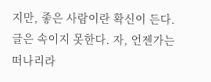지만, 좋은 사람이란 확신이 든다. 글은 속이지 못한다. 자, 언젠가는 떠나리라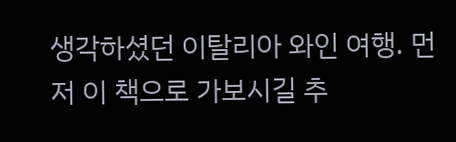생각하셨던 이탈리아 와인 여행. 먼저 이 책으로 가보시길 추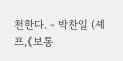천한다. - 박찬일 (셰프,《보통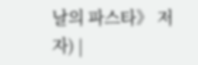날의 파스타》 저자) |